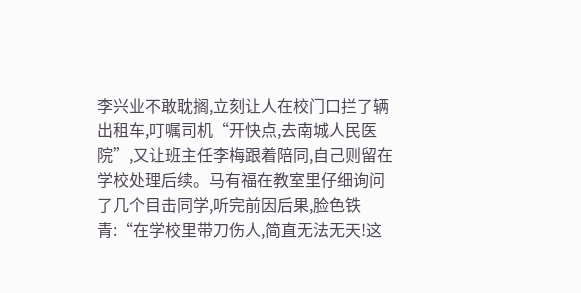李兴业不敢耽搁,立刻让人在校门口拦了辆出租车,叮嘱司机“开快点,去南城人民医院”,又让班主任李梅跟着陪同,自己则留在学校处理后续。马有福在教室里仔细询问了几个目击同学,听完前因后果,脸色铁青:“在学校里带刀伤人,简直无法无天!这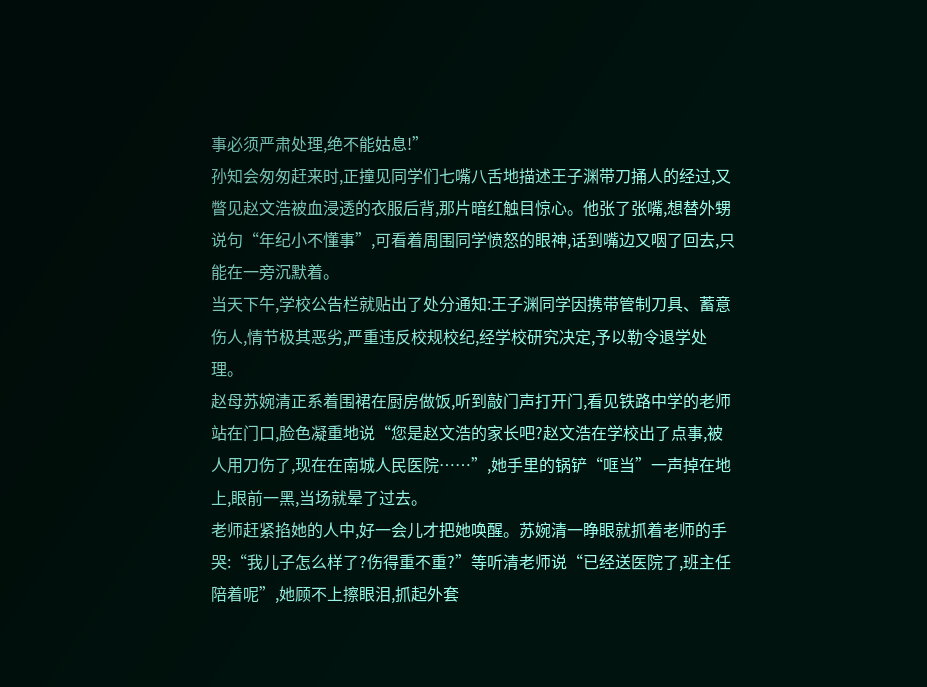事必须严肃处理,绝不能姑息!”
孙知会匆匆赶来时,正撞见同学们七嘴八舌地描述王子渊带刀捅人的经过,又瞥见赵文浩被血浸透的衣服后背,那片暗红触目惊心。他张了张嘴,想替外甥说句“年纪小不懂事”,可看着周围同学愤怒的眼神,话到嘴边又咽了回去,只能在一旁沉默着。
当天下午,学校公告栏就贴出了处分通知:王子渊同学因携带管制刀具、蓄意伤人,情节极其恶劣,严重违反校规校纪,经学校研究决定,予以勒令退学处理。
赵母苏婉清正系着围裙在厨房做饭,听到敲门声打开门,看见铁路中学的老师站在门口,脸色凝重地说“您是赵文浩的家长吧?赵文浩在学校出了点事,被人用刀伤了,现在在南城人民医院……”,她手里的锅铲“哐当”一声掉在地上,眼前一黑,当场就晕了过去。
老师赶紧掐她的人中,好一会儿才把她唤醒。苏婉清一睁眼就抓着老师的手哭:“我儿子怎么样了?伤得重不重?”等听清老师说“已经送医院了,班主任陪着呢”,她顾不上擦眼泪,抓起外套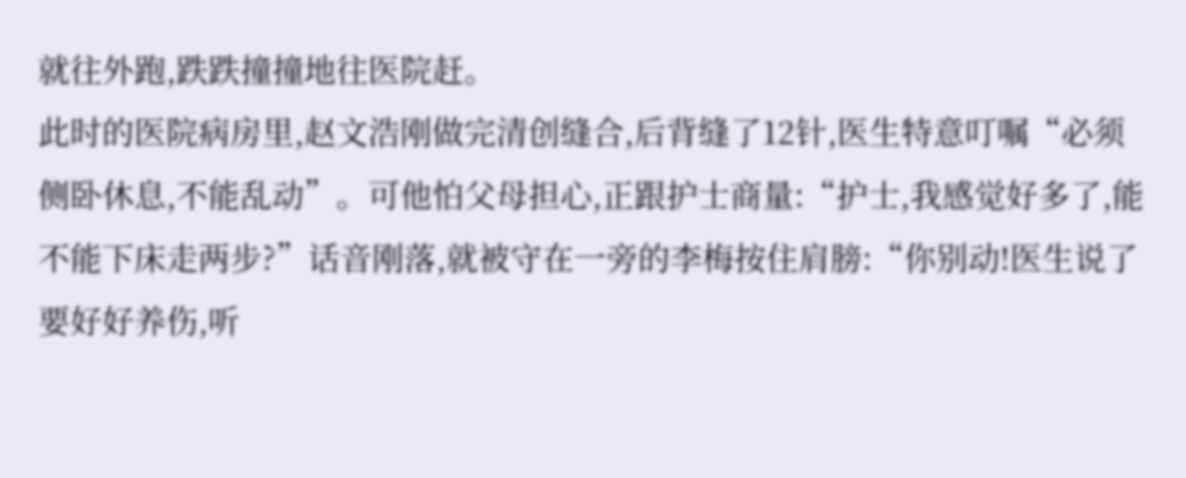就往外跑,跌跌撞撞地往医院赶。
此时的医院病房里,赵文浩刚做完清创缝合,后背缝了12针,医生特意叮嘱“必须侧卧休息,不能乱动”。可他怕父母担心,正跟护士商量:“护士,我感觉好多了,能不能下床走两步?”话音刚落,就被守在一旁的李梅按住肩膀:“你别动!医生说了要好好养伤,听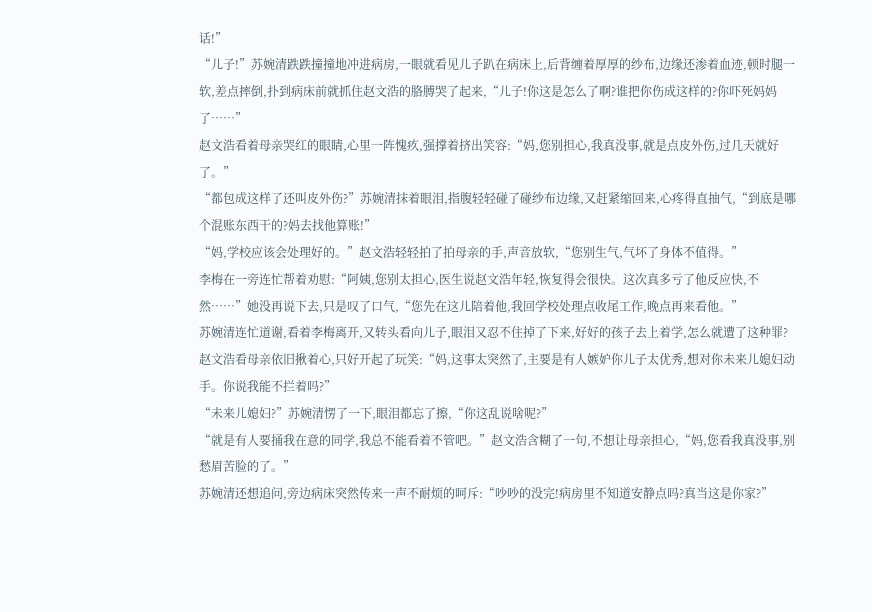话!”
“儿子!”苏婉清跌跌撞撞地冲进病房,一眼就看见儿子趴在病床上,后背缠着厚厚的纱布,边缘还渗着血迹,顿时腿一软,差点摔倒,扑到病床前就抓住赵文浩的胳膊哭了起来,“儿子!你这是怎么了啊?谁把你伤成这样的?你吓死妈妈了……”
赵文浩看着母亲哭红的眼睛,心里一阵愧疚,强撑着挤出笑容:“妈,您别担心,我真没事,就是点皮外伤,过几天就好了。”
“都包成这样了还叫皮外伤?”苏婉清抹着眼泪,指腹轻轻碰了碰纱布边缘,又赶紧缩回来,心疼得直抽气,“到底是哪个混账东西干的?妈去找他算账!”
“妈,学校应该会处理好的。”赵文浩轻轻拍了拍母亲的手,声音放软,“您别生气,气坏了身体不值得。”
李梅在一旁连忙帮着劝慰:“阿姨,您别太担心,医生说赵文浩年轻,恢复得会很快。这次真多亏了他反应快,不然……”她没再说下去,只是叹了口气,“您先在这儿陪着他,我回学校处理点收尾工作,晚点再来看他。”
苏婉清连忙道谢,看着李梅离开,又转头看向儿子,眼泪又忍不住掉了下来,好好的孩子去上着学,怎么就遭了这种罪?
赵文浩看母亲依旧揪着心,只好开起了玩笑:“妈,这事太突然了,主要是有人嫉妒你儿子太优秀,想对你未来儿媳妇动手。你说我能不拦着吗?”
“未来儿媳妇?”苏婉清愣了一下,眼泪都忘了擦,“你这乱说啥呢?”
“就是有人要捅我在意的同学,我总不能看着不管吧。”赵文浩含糊了一句,不想让母亲担心,“妈,您看我真没事,别愁眉苦脸的了。”
苏婉清还想追问,旁边病床突然传来一声不耐烦的呵斥:“吵吵的没完!病房里不知道安静点吗?真当这是你家?”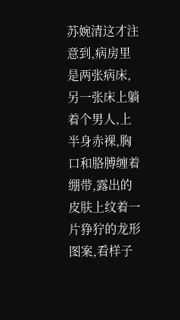苏婉清这才注意到,病房里是两张病床,另一张床上躺着个男人,上半身赤裸,胸口和胳膊缠着绷带,露出的皮肤上纹着一片狰狞的龙形图案,看样子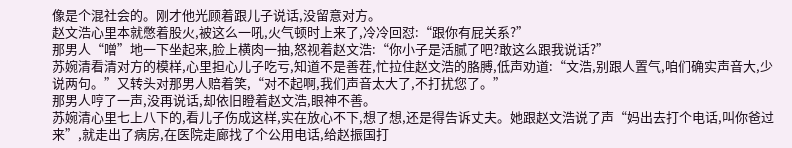像是个混社会的。刚才他光顾着跟儿子说话,没留意对方。
赵文浩心里本就憋着股火,被这么一吼,火气顿时上来了,冷冷回怼:“跟你有屁关系?”
那男人“噌”地一下坐起来,脸上横肉一抽,怒视着赵文浩:“你小子是活腻了吧?敢这么跟我说话?”
苏婉清看清对方的模样,心里担心儿子吃亏,知道不是善茬,忙拉住赵文浩的胳膊,低声劝道:“文浩,别跟人置气,咱们确实声音大,少说两句。”又转头对那男人赔着笑,“对不起啊,我们声音太大了,不打扰您了。”
那男人哼了一声,没再说话,却依旧瞪着赵文浩,眼神不善。
苏婉清心里七上八下的,看儿子伤成这样,实在放心不下,想了想,还是得告诉丈夫。她跟赵文浩说了声“妈出去打个电话,叫你爸过来”,就走出了病房,在医院走廊找了个公用电话,给赵振国打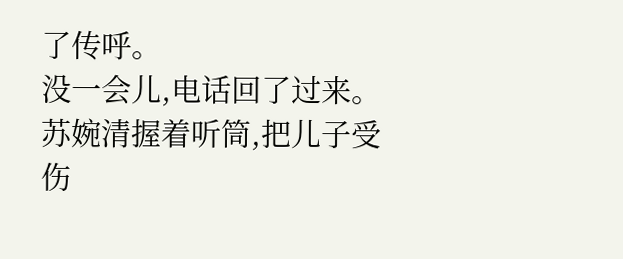了传呼。
没一会儿,电话回了过来。苏婉清握着听筒,把儿子受伤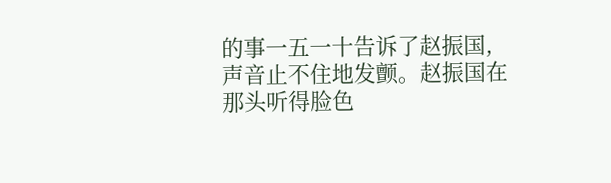的事一五一十告诉了赵振国,声音止不住地发颤。赵振国在那头听得脸色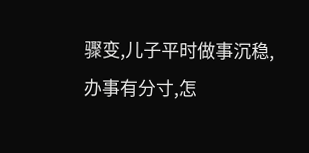骤变,儿子平时做事沉稳,办事有分寸,怎